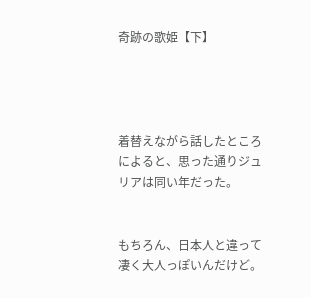奇跡の歌姫【下】




着替えながら話したところによると、思った通りジュリアは同い年だった。


もちろん、日本人と違って凄く大人っぽいんだけど。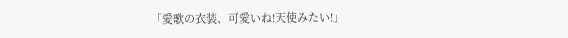「愛歌の衣装、可愛いね!天使みたい!」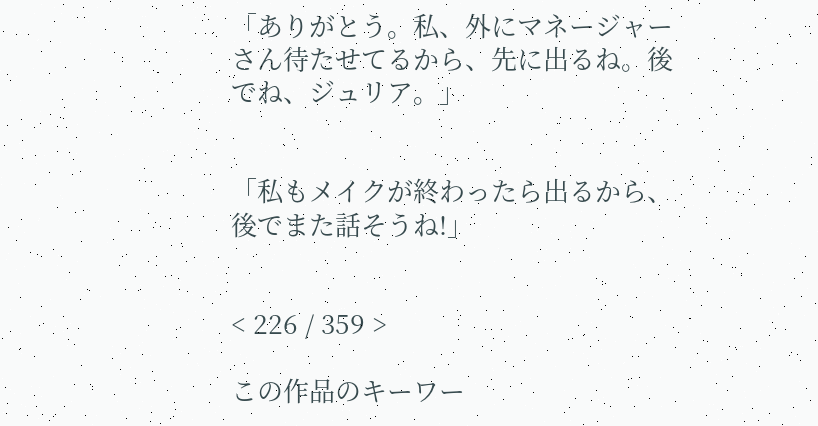「ありがとう。私、外にマネージャーさん待たせてるから、先に出るね。後でね、ジュリア。」


「私もメイクが終わったら出るから、後でまた話そうね!」


< 226 / 359 >

この作品のキーワー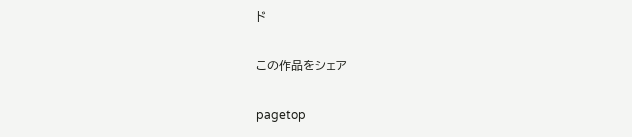ド

この作品をシェア

pagetop